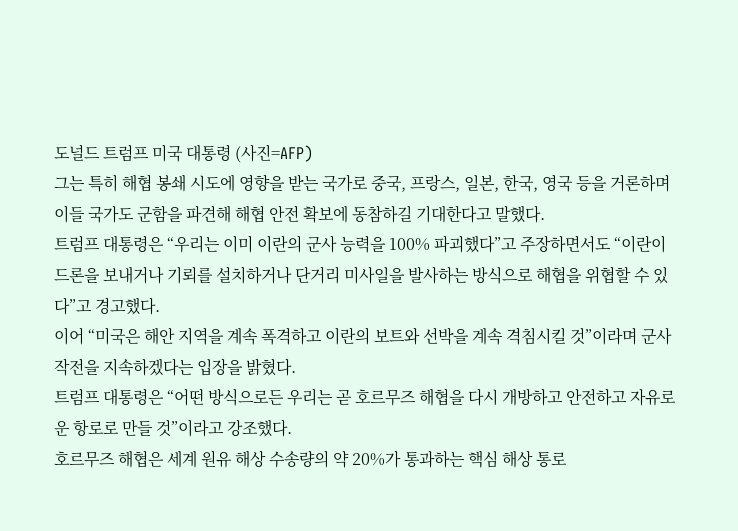도널드 트럼프 미국 대통령 (사진=AFP)
그는 특히 해협 봉쇄 시도에 영향을 받는 국가로 중국, 프랑스, 일본, 한국, 영국 등을 거론하며 이들 국가도 군함을 파견해 해협 안전 확보에 동참하길 기대한다고 말했다.
트럼프 대통령은 “우리는 이미 이란의 군사 능력을 100% 파괴했다”고 주장하면서도 “이란이 드론을 보내거나 기뢰를 설치하거나 단거리 미사일을 발사하는 방식으로 해협을 위협할 수 있다”고 경고했다.
이어 “미국은 해안 지역을 계속 폭격하고 이란의 보트와 선박을 계속 격침시킬 것”이라며 군사 작전을 지속하겠다는 입장을 밝혔다.
트럼프 대통령은 “어떤 방식으로든 우리는 곧 호르무즈 해협을 다시 개방하고 안전하고 자유로운 항로로 만들 것”이라고 강조했다.
호르무즈 해협은 세계 원유 해상 수송량의 약 20%가 통과하는 핵심 해상 통로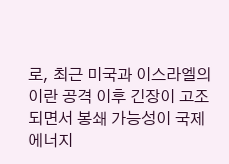로, 최근 미국과 이스라엘의 이란 공격 이후 긴장이 고조되면서 봉쇄 가능성이 국제 에너지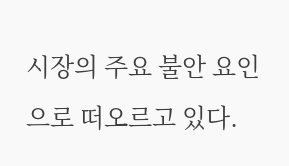시장의 주요 불안 요인으로 떠오르고 있다.